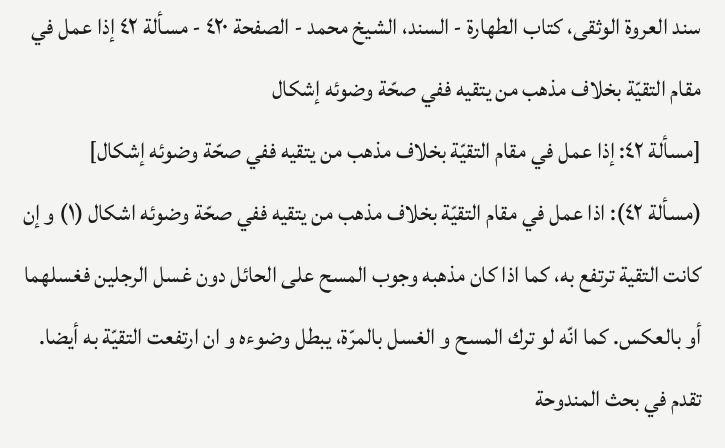سند العروة الوثقى، كتاب الطهارة - السند، الشيخ محمد - الصفحة ٤٢٠ - مسألة ٤٢ إذا عمل في مقام التقيّة بخلاف مذهب من يتقيه ففي صحّة وضوئه إشكال
[مسألة ٤٢: إذا عمل في مقام التقيّة بخلاف مذهب من يتقيه ففي صحّة وضوئه إشكال]
(مسألة ٤٢): اذا عمل في مقام التقيّة بخلاف مذهب من يتقيه ففي صحّة وضوئه اشكال (١) و إن كانت التقية ترتفع به، كما اذا كان مذهبه وجوب المسح على الحائل دون غسل الرجلين فغسلهما أو بالعكس. كما انّه لو ترك المسح و الغسل بالمرّة، يبطل وضوءه و ان ارتفعت التقيّة به أيضا.
تقدم في بحث المندوحة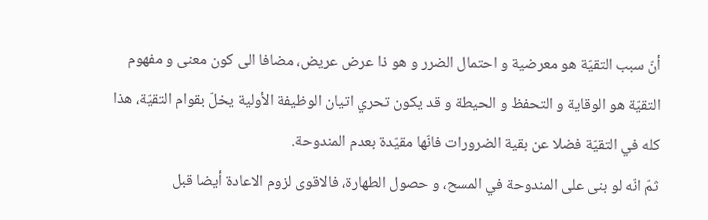أنّ سبب التقيّة هو معرضية و احتمال الضرر و هو ذا عرض عريض، مضافا الى كون معنى و مفهوم التقيّة هو الوقاية و التحفظ و الحيطة و قد يكون تحري اتيان الوظيفة الأولية يخلّ بقوام التقيّة، هذا كله في التقيّة فضلا عن بقية الضرورات فانّها مقيّدة بعدم المندوحة.
ثمّ انّه لو بنى على المندوحة في المسح، و حصول الطهارة، فالاقوى لزوم الاعادة أيضا قبل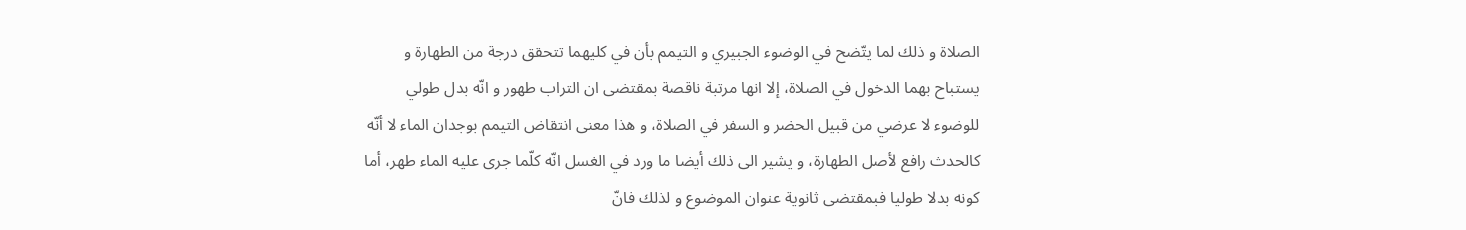الصلاة و ذلك لما يتّضح في الوضوء الجبيري و التيمم بأن في كليهما تتحقق درجة من الطهارة و يستباح بهما الدخول في الصلاة، إلا انها مرتبة ناقصة بمقتضى ان التراب طهور و انّه بدل طولي للوضوء لا عرضي من قبيل الحضر و السفر في الصلاة، و هذا معنى انتقاض التيمم بوجدان الماء لا أنّه كالحدث رافع لأصل الطهارة، و يشير الى ذلك أيضا ما ورد في الغسل انّه كلّما جرى عليه الماء طهر، أما كونه بدلا طوليا فبمقتضى ثانوية عنوان الموضوع و لذلك فانّ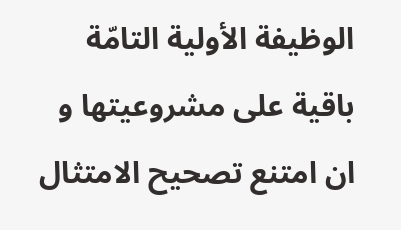الوظيفة الأولية التامّة باقية على مشروعيتها و ان امتنع تصحيح الامتثال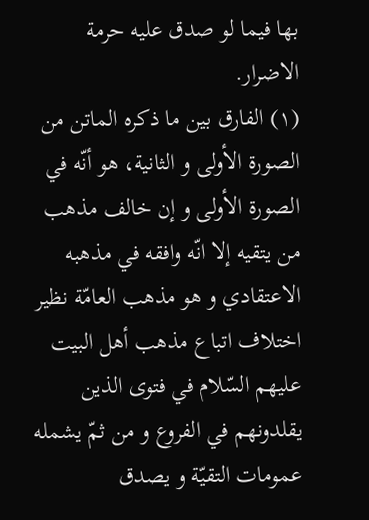بها فيما لو صدق عليه حرمة الاضرار.
(١) الفارق بين ما ذكره الماتن من الصورة الأولى و الثانية، هو أنّه في الصورة الأولى و إن خالف مذهب من يتقيه إلا انّه وافقه في مذهبه الاعتقادي و هو مذهب العامّة نظير اختلاف اتباع مذهب أهل البيت عليهم السّلام في فتوى الذين يقلدونهم في الفروع و من ثمّ يشمله عمومات التقيّة و يصدق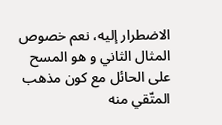الاضطرار إليه، نعم خصوص المثال الثاني و هو المسح على الحائل مع كون مذهب المتّقي منه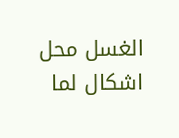الغسل محل اشكال لما